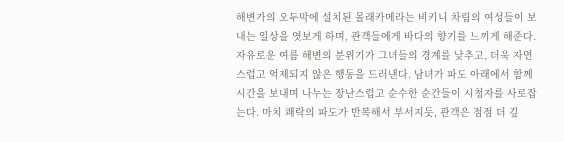해변가의 오두막에 설치된 몰래카메라는 비키니 차림의 여성들이 보내는 일상을 엿보게 하며, 관객들에게 바다의 향기를 느끼게 해준다. 자유로운 여름 해변의 분위기가 그녀들의 경계를 낮추고, 더욱 자연스럽고 억제되지 않은 행동을 드러낸다. 남녀가 파도 아래에서 함께 시간을 보내며 나누는 장난스럽고 순수한 순간들이 시청자를 사로잡는다. 마치 쾌락의 파도가 반복해서 부서지듯, 관객은 점점 더 깊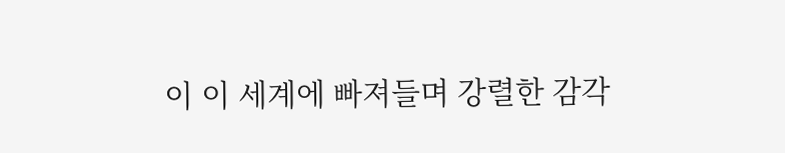이 이 세계에 빠져들며 강렬한 감각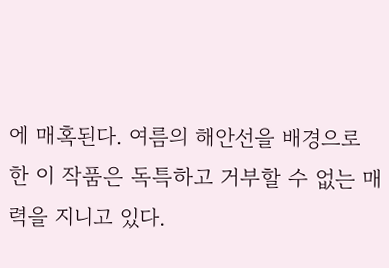에 매혹된다. 여름의 해안선을 배경으로 한 이 작품은 독특하고 거부할 수 없는 매력을 지니고 있다.